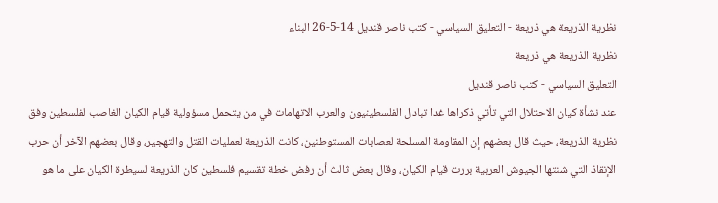نظرية الذريعة هي ذريعة - التعليق السياسي - كتب ناصر قنديل 14-5-26 البناء
نظرية الذريعة هي ذريعة
التعليق السياسي - كتب ناصر قنديل
عند نشأة كيان الاحتلال التي تأتي ذكراها غدا تبادل الفلسطينيون والعرب الاتهامات في من يتحمل مسؤولية قيام الكيان الغاصب لفلسطين وفق نظرية الذريعة، حيث قال بعضهم إن المقاومة المسلحة لعصابات المستوطنين، كانت الذريعة لعمليات القتل والتهجير، وقال بعضهم الآخر أن حرب الإنقاذ التي شنتها الجيوش العربية بررت قيام الكيان، وقال بعض ثالث أن رفض خطة تقسيم فلسطين كان الذريعة لسيطرة الكيان على ما هو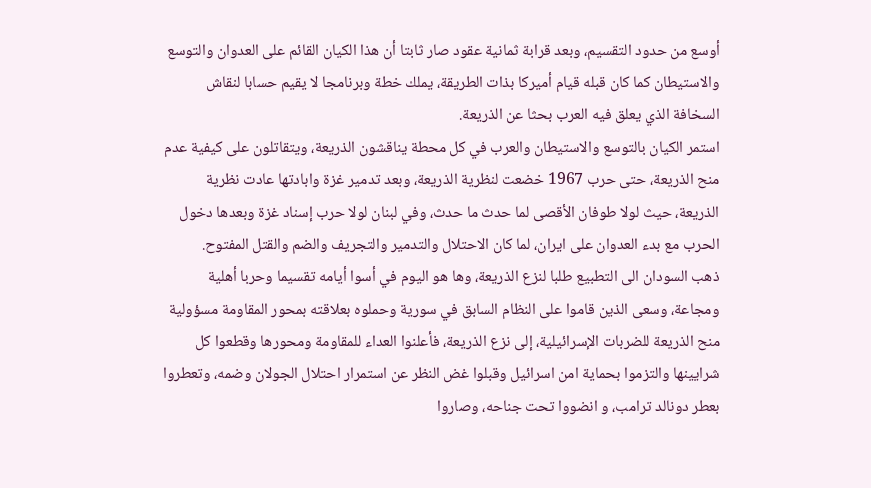أوسع من حدود التقسيم، وبعد قرابة ثمانية عقود صار ثابتا أن هذا الكيان القائم على العدوان والتوسع والاستيطان كما كان قبله قيام أميركا بذات الطريقة، يملك خطة وبرنامجا لا يقيم حسابا لنقاش السخافة الذي يعلق فيه العرب بحثا عن الذريعة.
استمر الكيان بالتوسع والاستيطان والعرب في كل محطة يناقشون الذريعة، ويتقاتلون على كيفية عدم منح الذريعة، حتى حرب 1967 خضعت لنظرية الذريعة، وبعد تدمير غزة وابادتها عادت نظرية الذريعة، حيث لولا طوفان الأقصى لما حدث ما حدث، وفي لبنان لولا حرب إسناد غزة وبعدها دخول الحرب مع بدء العدوان على ايران، لما كان الاحتلال والتدمير والتجريف والضم والقتل المفتوح.
ذهب السودان الى التطبيع طلبا لنزع الذريعة، وها هو اليوم في أسوا أيامه تقسيما وحربا أهلية ومجاعة، وسعى الذين قاموا على النظام السابق في سورية وحملوه بعلاقته بمحور المقاومة مسؤولية منح الذريعة للضربات الإسرائيلية، إلى نزع الذريعة، فأعلنوا العداء للمقاومة ومحورها وقطعوا كل شرايينها والتزموا بحماية امن اسرائيل وقبلوا غض النظر عن استمرار احتلال الجولان وضمه، وتعطروا بعطر دونالد ترامب، و انضووا تحت جناحه، وصاروا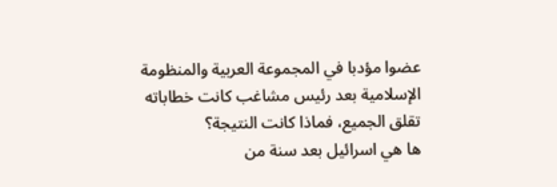عضوا مؤدبا في المجموعة العربية والمنظومة الإسلامية بعد رئيس مشاغب كانت خطاباته تقلق الجميع، فماذا كانت النتيجة؟
ها هي اسرائيل بعد سنة من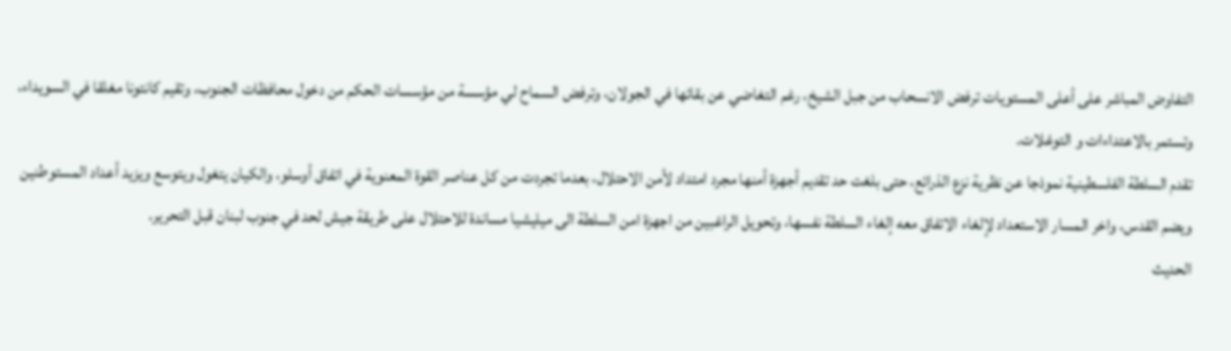التفاوض المباشر على أعلى المستويات ترفض الانسحاب من جبل الشيخ، رغم التغاضي عن بقائها في الجولان، وترفض السماح لي مؤسسة من مؤسسات الحكم من دخول محافظات الجنوب، وتقيم كانتونا مغلقا في السويداء، وتستمر بالاعتداءات و التوغلات.
تقدم السلطة الفلسطينية نموذجا عن نظرية نزع الذرائع، حتى بلغت حد تقديم أجهزة أمنها مجرد امتداد لأمن الاحتلال، بعدما تجردت من كل عناصر القوة المعنوية في اتفاق أوسلو، والكيان يتغول ويتوسع ويزيد أعداد المستوطنين ويضم القدس، واخر المسار الاستعداد لإلغاء الاتفاق معه إلغاء السلطة نفسها، وتحويل الراغبين من اجهزة امن السلطة الى ميليشيا مساندة للاحتلال على طريقة جيش لحد في جنوب لبنان قبل التحرير.
الحديث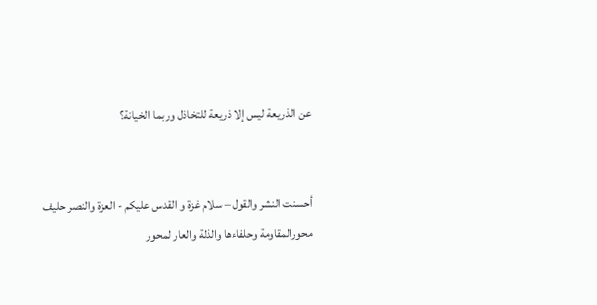عن الذريعة ليس إلا ذريعة للتخاذل وربما الخيانة؟


أحسنت النشر والقول – سلام غزة و القدس عليكم - العزة والنصر حليف محورالمقاومة وحلفاءها والذلة والعار لمحور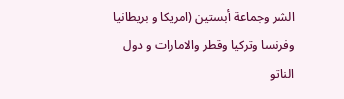الشر وجماعة أبستين (امريكا و بريطانيا وفرنسا وتركيا وقطر والامارات و دول الناتو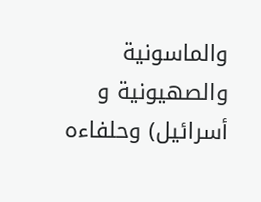والماسونية والصهيونية و أسرائيل) وحلفاءه